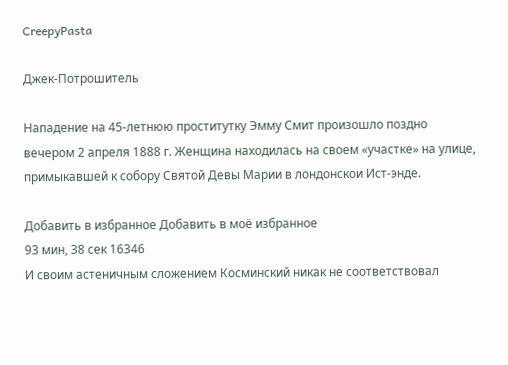CreepyPasta

Джек-Потрошитель

Нападение на 45-летнюю проститутку Эмму Смит произошло поздно вечером 2 апреля 1888 г. Женщина находилась на своем «участке» на улице, примыкавшей к собору Святой Девы Марии в лондонскои Ист-энде.

Добавить в избранное Добавить в моё избранное
93 мин, 38 сек 16346
И своим астеничным сложением Косминский никак не соответствовал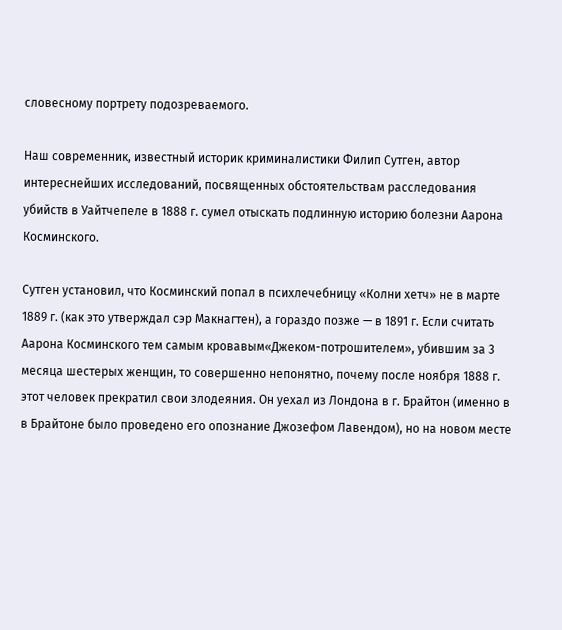словесному портрету подозреваемого.

Наш современник, известный историк криминалистики Филип Сутген, автор интереснейших исследований, посвященных обстоятельствам расследования убийств в Уайтчепеле в 1888 г. сумел отыскать подлинную историю болезни Аарона Косминского.

Сутген установил, что Косминский попал в психлечебницу «Колни хетч» не в марте 1889 г. (как это утверждал сэр Макнагтен), а гораздо позже — в 1891 г. Если считать Аарона Косминского тем самым кровавым«Джеком-потрошителем», убившим за 3 месяца шестерых женщин, то совершенно непонятно, почему после ноября 1888 г. этот человек прекратил свои злодеяния. Он уехал из Лондона в г. Брайтон (именно в в Брайтоне было проведено его опознание Джозефом Лавендом), но на новом месте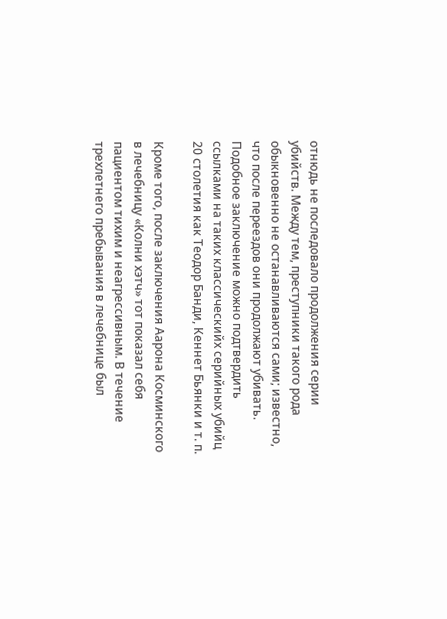отнюдь не последовало продолжения серии убийств. Между тем, преступники такого рода обыкновенно не останавливаются сами; известно, что после переездов они продолжают убивать. Подобное заключение можно подтвердить ссылками на таких классическийх серийных убийц 20 столетия как Теодор Банди, Кеннет Бьянки и т. п.

Кроме того, после заключения Аарона Косминского в лечебницу «Колни хэтч» тот показал себя пациентом тихим и неагрессивным. В течение трехлетнего пребывания в лечебнице был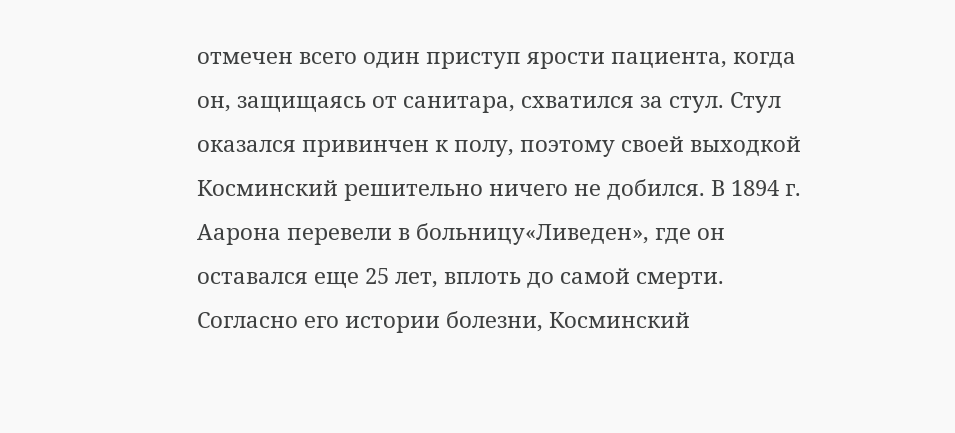отмечен всего один приступ ярости пациента, когда он, защищаясь от санитара, схватился за стул. Стул оказался привинчен к полу, поэтому своей выходкой Косминский решительно ничего не добился. В 1894 г. Аарона перевели в больницу«Ливеден», где он оставался еще 25 лет, вплоть до самой смерти. Согласно его истории болезни, Косминский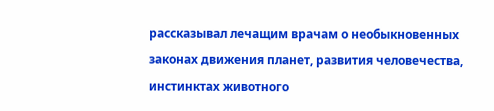рассказывал лечащим врачам о необыкновенных законах движения планет, развития человечества, инстинктах животного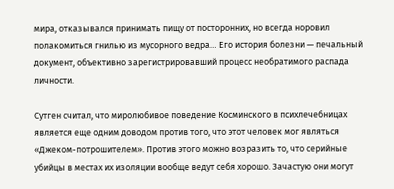мира, отказывался принимать пищу от посторонних, но всегда норовил полакомиться гнилью из мусорного ведра… Его история болезни — печальный документ, объективно зарегистрировавший процесс необратимого распада личности.

Сутген считал, что миролюбивое поведение Косминского в психлечебницах является еще одним доводом против того, что этот человек мог являться «Джеком-потрошителем». Против этого можно возразить то, что серийные убийцы в местах их изоляции вообще ведут себя хорошо. Зачастую они могут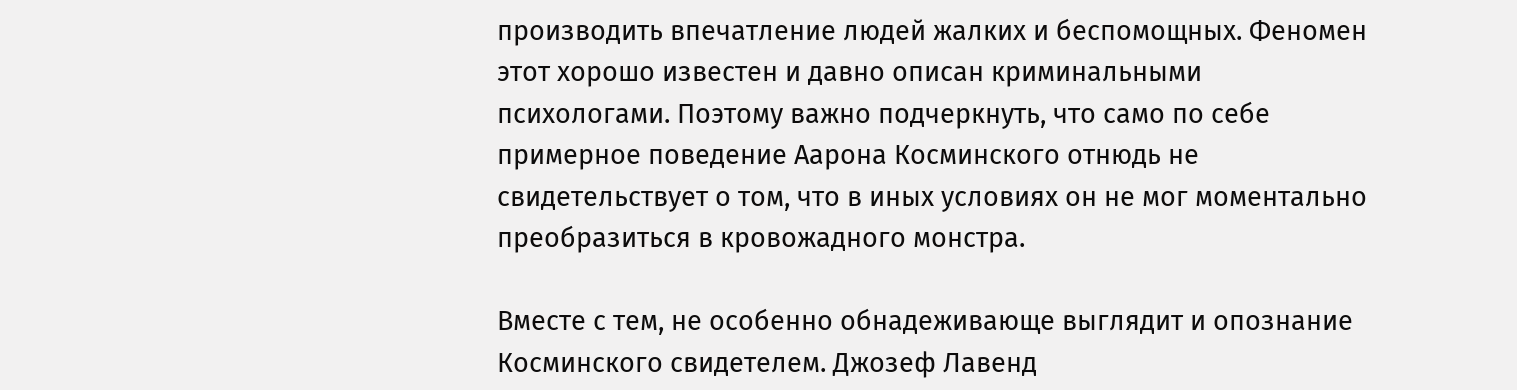производить впечатление людей жалких и беспомощных. Феномен этот хорошо известен и давно описан криминальными психологами. Поэтому важно подчеркнуть, что само по себе примерное поведение Аарона Косминского отнюдь не свидетельствует о том, что в иных условиях он не мог моментально преобразиться в кровожадного монстра.

Вместе с тем, не особенно обнадеживающе выглядит и опознание Косминского свидетелем. Джозеф Лавенд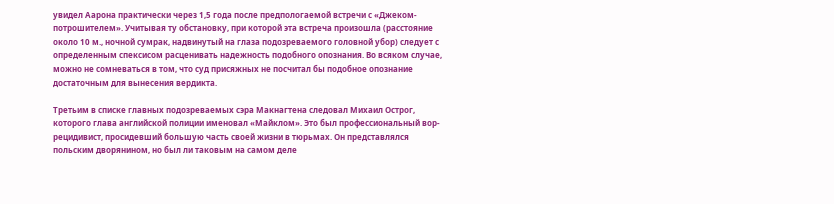увидел Аарона практически через 1,5 года после предпологаемой встречи с «Джеком-потрошителем». Учитывая ту обстановку, при которой эта встреча произошла (расстояние около 10 м., ночной сумрак, надвинутый на глаза подозреваемого головной убор) следует с определенным спексисом расценивать надежность подобного опознания. Во всяком случае, можно не сомневаться в том, что суд присяжных не посчитал бы подобное опознание достаточным для вынесения вердикта.

Третьим в списке главных подозреваемых сэра Макнагтена следовал Михаил Острог, которого глава английской полиции именовал «Майклом». Это был профессиональный вор-рецидивист, просидевший большую часть своей жизни в тюрьмах. Он представлялся польским дворянином, но был ли таковым на самом деле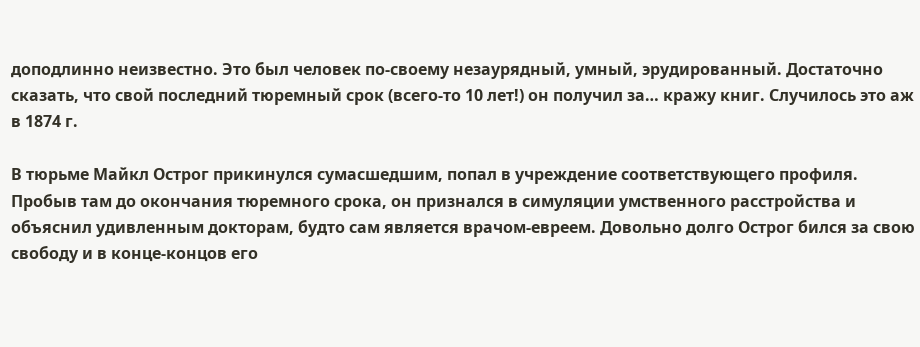доподлинно неизвестно. Это был человек по-своему незаурядный, умный, эрудированный. Достаточно сказать, что свой последний тюремный срок (всего-то 10 лет!) он получил за… кражу книг. Случилось это аж в 1874 г.

В тюрьме Майкл Острог прикинулся сумасшедшим, попал в учреждение соответствующего профиля. Пробыв там до окончания тюремного срока, он признался в симуляции умственного расстройства и объяснил удивленным докторам, будто сам является врачом-евреем. Довольно долго Острог бился за свою свободу и в конце-концов его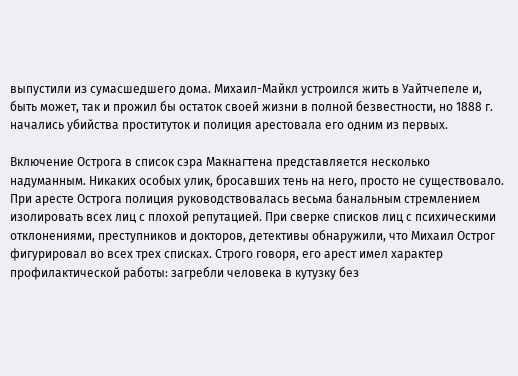выпустили из сумасшедшего дома. Михаил-Майкл устроился жить в Уайтчепеле и, быть может, так и прожил бы остаток своей жизни в полной безвестности, но 1888 г. начались убийства проституток и полиция арестовала его одним из первых.

Включение Острога в список сэра Макнагтена представляется несколько надуманным. Никаких особых улик, бросавших тень на него, просто не существовало. При аресте Острога полиция руководствовалась весьма банальным стремлением изолировать всех лиц с плохой репутацией. При сверке списков лиц с психическими отклонениями, преступников и докторов, детективы обнаружили, что Михаил Острог фигурировал во всех трех списках. Строго говоря, его арест имел характер профилактической работы: загребли человека в кутузку без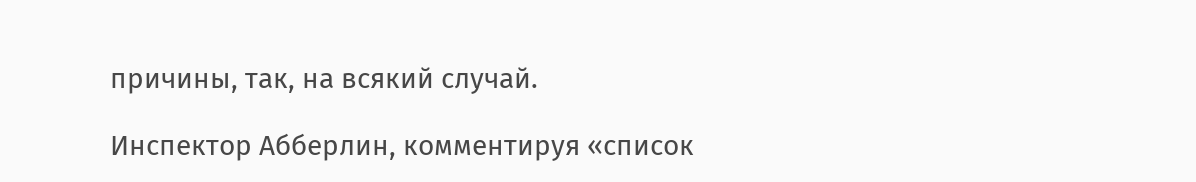причины, так, на всякий случай.

Инспектор Абберлин, комментируя «список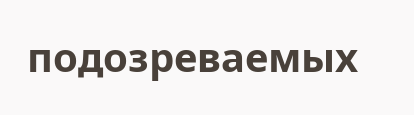подозреваемых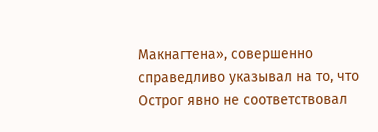Макнагтена», совершенно справедливо указывал на то, что Острог явно не соответствовал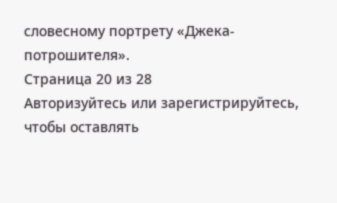словесному портрету «Джека-потрошителя».
Страница 20 из 28
Авторизуйтесь или зарегистрируйтесь, чтобы оставлять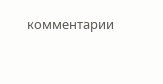комментарии